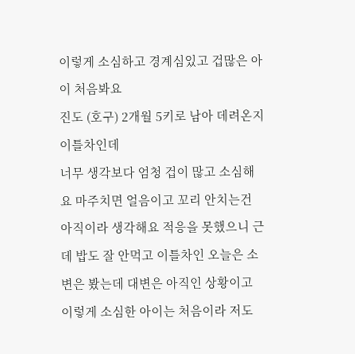이렇게 소심하고 경계심있고 겁많은 아이 처음봐요
진도 (호구) 2개월 5키로 남아 데려온지 이틀차인데
너무 생각보다 엄청 겁이 많고 소심해요 마주치면 얼음이고 꼬리 안치는건 아직이라 생각해요 적응을 못했으니 근데 밥도 잘 안먹고 이틀차인 오늘은 소변은 봤는데 대변은 아직인 상황이고 이렇게 소심한 아이는 처음이라 저도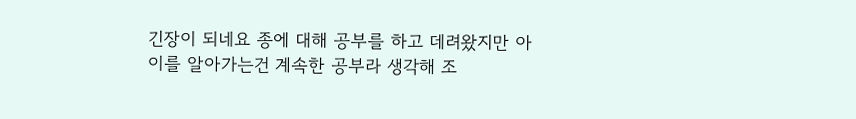긴장이 되네요 종에 대해 공부를 하고 데려왔지만 아이를 알아가는건 계속한 공부라 생각해 조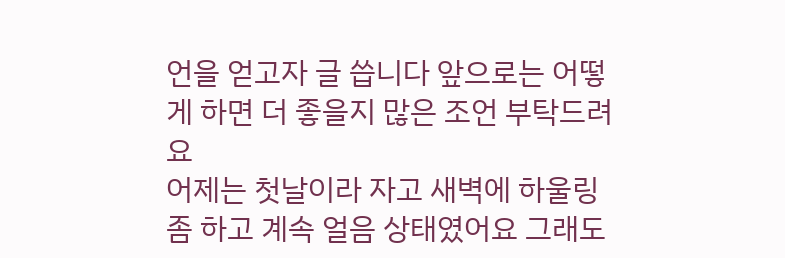언을 얻고자 글 씁니다 앞으로는 어떻게 하면 더 좋을지 많은 조언 부탁드려요
어제는 첫날이라 자고 새벽에 하울링 좀 하고 계속 얼음 상태였어요 그래도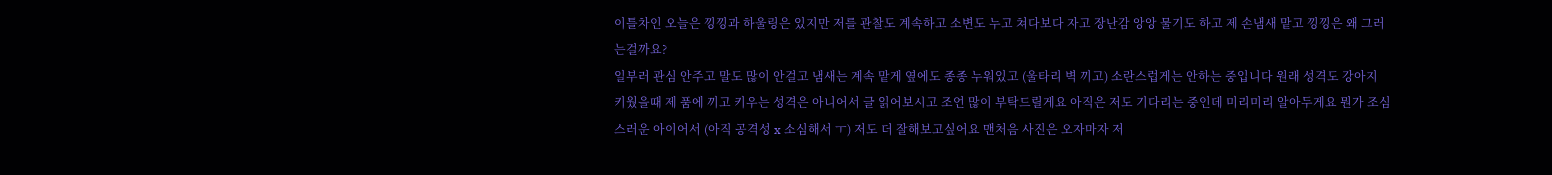이틀차인 오늘은 낑낑과 하울링은 있지만 저를 관찰도 계속하고 소변도 누고 쳐다보다 자고 장난감 앙앙 물기도 하고 제 손냄새 맡고 낑낑은 왜 그러는걸까요?
일부러 관심 안주고 말도 많이 안걸고 냄새는 계속 맡게 옆에도 종종 누워있고 (울타리 벽 끼고) 소란스럽게는 안하는 중입니다 원래 성격도 강아지 키웠을때 제 품에 끼고 키우는 성격은 아니어서 글 읽어보시고 조언 많이 부탁드릴게요 아직은 저도 기다리는 중인데 미리미리 알아두게요 뭔가 조심스러운 아이어서 (아직 공격성 x 소심해서 ㅜ) 저도 더 잘해보고싶어요 맨처음 사진은 오자마자 저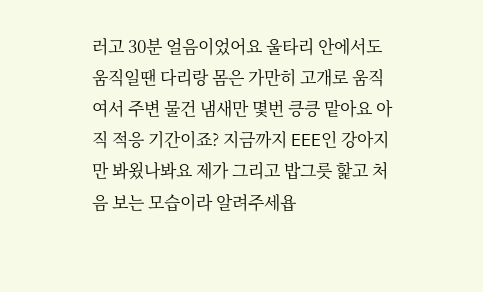러고 30분 얼음이었어요 울타리 안에서도 움직일땐 다리랑 몸은 가만히 고개로 움직여서 주변 물건 냄새만 몇번 킁킁 맡아요 아직 적응 기간이죠? 지금까지 EEE인 강아지만 봐욌나봐요 제가 그리고 밥그릇 핥고 처음 보는 모습이라 알려주세욥